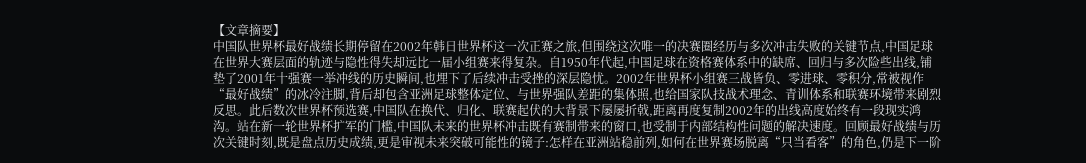【文章摘要】
中国队世界杯最好战绩长期停留在2002年韩日世界杯这一次正赛之旅,但围绕这次唯一的决赛圈经历与多次冲击失败的关键节点,中国足球在世界大赛层面的轨迹与隐性得失却远比一届小组赛来得复杂。自1950年代起,中国足球在资格赛体系中的缺席、回归与多次险些出线,铺垫了2001年十强赛一举冲线的历史瞬间,也埋下了后续冲击受挫的深层隐忧。2002年世界杯小组赛三战皆负、零进球、零积分,常被视作“最好战绩”的冰冷注脚,背后却包含亚洲足球整体定位、与世界强队差距的集体照,也给国家队技战术理念、青训体系和联赛环境带来剧烈反思。此后数次世界杯预选赛,中国队在换代、归化、联赛起伏的大背景下屡屡折戟,距离再度复制2002年的出线高度始终有一段现实鸿沟。站在新一轮世界杯扩军的门槛,中国队未来的世界杯冲击既有赛制带来的窗口,也受制于内部结构性问题的解决速度。回顾最好战绩与历次关键时刻,既是盘点历史成绩,更是审视未来突破可能性的镜子:怎样在亚洲站稳前列,如何在世界赛场脱离“只当看客”的角色,仍是下一阶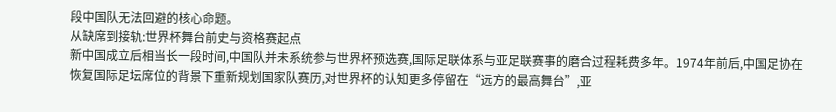段中国队无法回避的核心命题。
从缺席到接轨:世界杯舞台前史与资格赛起点
新中国成立后相当长一段时间,中国队并未系统参与世界杯预选赛,国际足联体系与亚足联赛事的磨合过程耗费多年。1974年前后,中国足协在恢复国际足坛席位的背景下重新规划国家队赛历,对世界杯的认知更多停留在“远方的最高舞台”,亚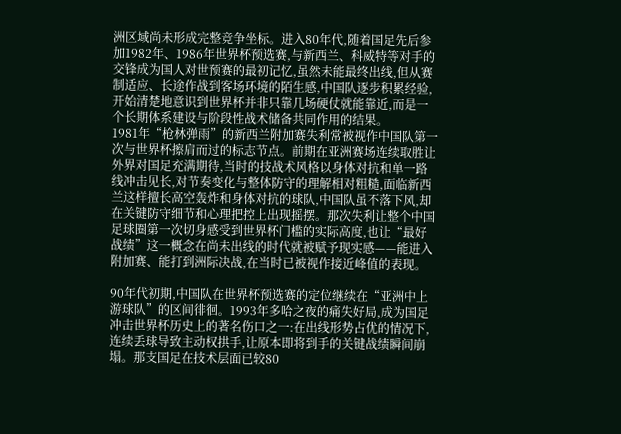洲区域尚未形成完整竞争坐标。进入80年代,随着国足先后参加1982年、1986年世界杯预选赛,与新西兰、科威特等对手的交锋成为国人对世预赛的最初记忆,虽然未能最终出线,但从赛制适应、长途作战到客场环境的陌生感,中国队逐步积累经验,开始清楚地意识到世界杯并非只靠几场硬仗就能靠近,而是一个长期体系建设与阶段性战术储备共同作用的结果。
1981年“枪林弹雨”的新西兰附加赛失利常被视作中国队第一次与世界杯擦肩而过的标志节点。前期在亚洲赛场连续取胜让外界对国足充满期待,当时的技战术风格以身体对抗和单一路线冲击见长,对节奏变化与整体防守的理解相对粗糙,面临新西兰这样擅长高空轰炸和身体对抗的球队,中国队虽不落下风,却在关键防守细节和心理把控上出现摇摆。那次失利让整个中国足球圈第一次切身感受到世界杯门槛的实际高度,也让“最好战绩”这一概念在尚未出线的时代就被赋予现实感——能进入附加赛、能打到洲际决战,在当时已被视作接近峰值的表现。

90年代初期,中国队在世界杯预选赛的定位继续在“亚洲中上游球队”的区间徘徊。1993年多哈之夜的痛失好局,成为国足冲击世界杯历史上的著名伤口之一:在出线形势占优的情况下,连续丢球导致主动权拱手,让原本即将到手的关键战绩瞬间崩塌。那支国足在技术层面已较80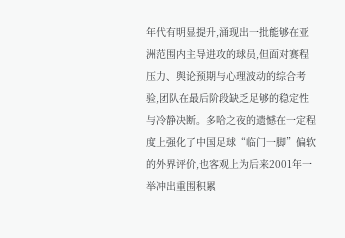年代有明显提升,涌现出一批能够在亚洲范围内主导进攻的球员,但面对赛程压力、舆论预期与心理波动的综合考验,团队在最后阶段缺乏足够的稳定性与冷静决断。多哈之夜的遗憾在一定程度上强化了中国足球“临门一脚”偏软的外界评价,也客观上为后来2001年一举冲出重围积累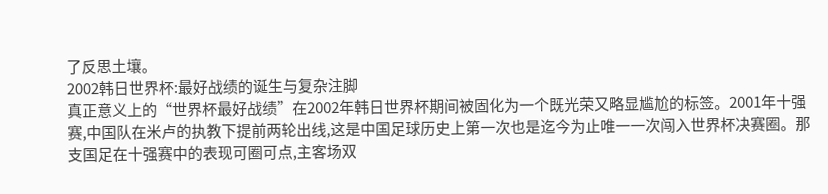了反思土壤。
2002韩日世界杯:最好战绩的诞生与复杂注脚
真正意义上的“世界杯最好战绩”在2002年韩日世界杯期间被固化为一个既光荣又略显尴尬的标签。2001年十强赛,中国队在米卢的执教下提前两轮出线,这是中国足球历史上第一次也是迄今为止唯一一次闯入世界杯决赛圈。那支国足在十强赛中的表现可圈可点,主客场双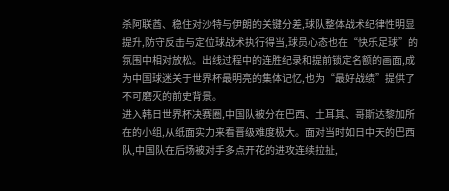杀阿联酋、稳住对沙特与伊朗的关键分差,球队整体战术纪律性明显提升,防守反击与定位球战术执行得当,球员心态也在“快乐足球”的氛围中相对放松。出线过程中的连胜纪录和提前锁定名额的画面,成为中国球迷关于世界杯最明亮的集体记忆,也为“最好战绩”提供了不可磨灭的前史背景。
进入韩日世界杯决赛圈,中国队被分在巴西、土耳其、哥斯达黎加所在的小组,从纸面实力来看晋级难度极大。面对当时如日中天的巴西队,中国队在后场被对手多点开花的进攻连续拉扯,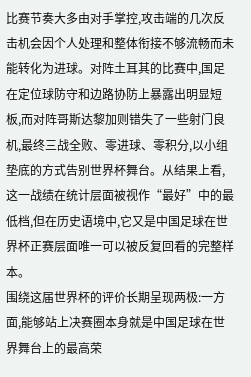比赛节奏大多由对手掌控,攻击端的几次反击机会因个人处理和整体衔接不够流畅而未能转化为进球。对阵土耳其的比赛中,国足在定位球防守和边路协防上暴露出明显短板,而对阵哥斯达黎加则错失了一些射门良机,最终三战全败、零进球、零积分,以小组垫底的方式告别世界杯舞台。从结果上看,这一战绩在统计层面被视作“最好”中的最低档,但在历史语境中,它又是中国足球在世界杯正赛层面唯一可以被反复回看的完整样本。
围绕这届世界杯的评价长期呈现两极:一方面,能够站上决赛圈本身就是中国足球在世界舞台上的最高荣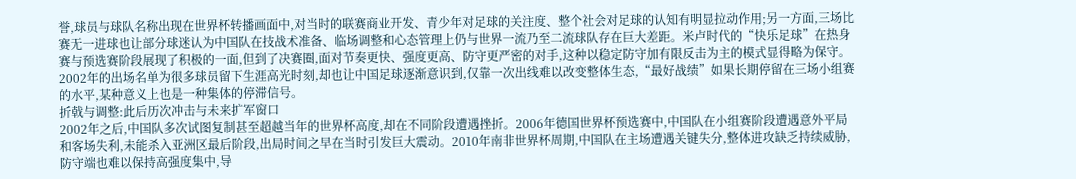誉,球员与球队名称出现在世界杯转播画面中,对当时的联赛商业开发、青少年对足球的关注度、整个社会对足球的认知有明显拉动作用;另一方面,三场比赛无一进球也让部分球迷认为中国队在技战术准备、临场调整和心态管理上仍与世界一流乃至二流球队存在巨大差距。米卢时代的“快乐足球”在热身赛与预选赛阶段展现了积极的一面,但到了决赛圈,面对节奏更快、强度更高、防守更严密的对手,这种以稳定防守加有限反击为主的模式显得略为保守。2002年的出场名单为很多球员留下生涯高光时刻,却也让中国足球逐渐意识到,仅靠一次出线难以改变整体生态,“最好战绩”如果长期停留在三场小组赛的水平,某种意义上也是一种集体的停滞信号。
折戟与调整:此后历次冲击与未来扩军窗口
2002年之后,中国队多次试图复制甚至超越当年的世界杯高度,却在不同阶段遭遇挫折。2006年德国世界杯预选赛中,中国队在小组赛阶段遭遇意外平局和客场失利,未能杀入亚洲区最后阶段,出局时间之早在当时引发巨大震动。2010年南非世界杯周期,中国队在主场遭遇关键失分,整体进攻缺乏持续威胁,防守端也难以保持高强度集中,导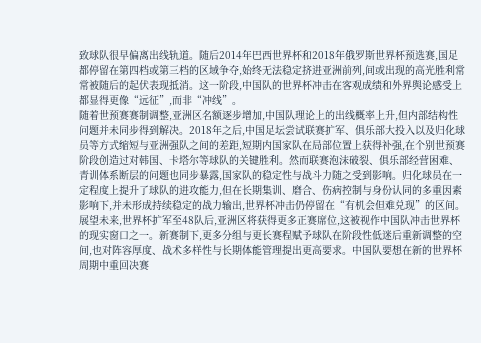致球队很早偏离出线轨道。随后2014年巴西世界杯和2018年俄罗斯世界杯预选赛,国足都停留在第四档或第三档的区域争夺,始终无法稳定挤进亚洲前列,间或出现的高光胜利常常被随后的起伏表现抵消。这一阶段,中国队的世界杯冲击在客观成绩和外界舆论感受上都显得更像“远征”,而非“冲线”。
随着世预赛赛制调整,亚洲区名额逐步增加,中国队理论上的出线概率上升,但内部结构性问题并未同步得到解决。2018年之后,中国足坛尝试联赛扩军、俱乐部大投入以及归化球员等方式缩短与亚洲强队之间的差距,短期内国家队在局部位置上获得补强,在个别世预赛阶段创造过对韩国、卡塔尔等球队的关键胜利。然而联赛泡沫破裂、俱乐部经营困难、青训体系断层的问题也同步暴露,国家队的稳定性与战斗力随之受到影响。归化球员在一定程度上提升了球队的进攻能力,但在长期集训、磨合、伤病控制与身份认同的多重因素影响下,并未形成持续稳定的战力输出,世界杯冲击仍停留在“有机会但难兑现”的区间。
展望未来,世界杯扩军至48队后,亚洲区将获得更多正赛席位,这被视作中国队冲击世界杯的现实窗口之一。新赛制下,更多分组与更长赛程赋予球队在阶段性低迷后重新调整的空间,也对阵容厚度、战术多样性与长期体能管理提出更高要求。中国队要想在新的世界杯周期中重回决赛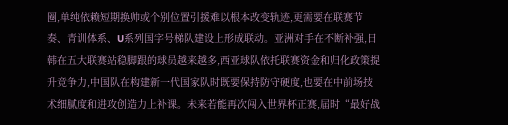圈,单纯依赖短期换帅或个别位置引援难以根本改变轨迹,更需要在联赛节奏、青训体系、U系列国字号梯队建设上形成联动。亚洲对手在不断补强,日韩在五大联赛站稳脚跟的球员越来越多,西亚球队依托联赛资金和归化政策提升竞争力,中国队在构建新一代国家队时既要保持防守硬度,也要在中前场技术细腻度和进攻创造力上补课。未来若能再次闯入世界杯正赛,届时“最好战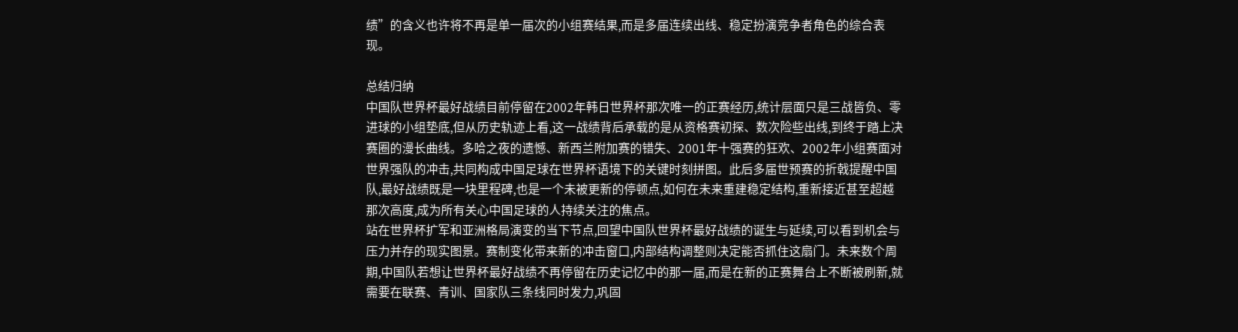绩”的含义也许将不再是单一届次的小组赛结果,而是多届连续出线、稳定扮演竞争者角色的综合表现。

总结归纳
中国队世界杯最好战绩目前停留在2002年韩日世界杯那次唯一的正赛经历,统计层面只是三战皆负、零进球的小组垫底,但从历史轨迹上看,这一战绩背后承载的是从资格赛初探、数次险些出线,到终于踏上决赛圈的漫长曲线。多哈之夜的遗憾、新西兰附加赛的错失、2001年十强赛的狂欢、2002年小组赛面对世界强队的冲击,共同构成中国足球在世界杯语境下的关键时刻拼图。此后多届世预赛的折戟提醒中国队,最好战绩既是一块里程碑,也是一个未被更新的停顿点,如何在未来重建稳定结构,重新接近甚至超越那次高度,成为所有关心中国足球的人持续关注的焦点。
站在世界杯扩军和亚洲格局演变的当下节点,回望中国队世界杯最好战绩的诞生与延续,可以看到机会与压力并存的现实图景。赛制变化带来新的冲击窗口,内部结构调整则决定能否抓住这扇门。未来数个周期,中国队若想让世界杯最好战绩不再停留在历史记忆中的那一届,而是在新的正赛舞台上不断被刷新,就需要在联赛、青训、国家队三条线同时发力,巩固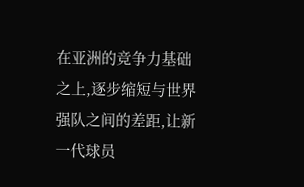在亚洲的竞争力基础之上,逐步缩短与世界强队之间的差距,让新一代球员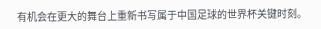有机会在更大的舞台上重新书写属于中国足球的世界杯关键时刻。